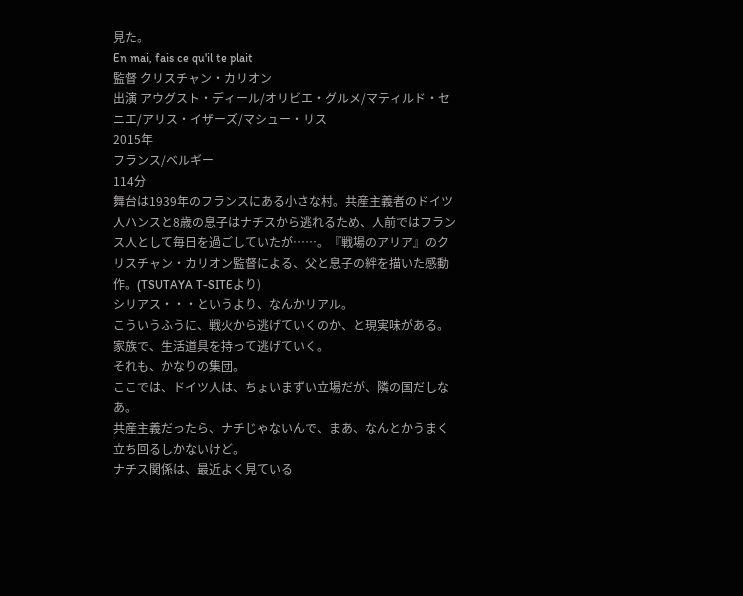見た。
En mai, fais ce qu'il te plait
監督 クリスチャン・カリオン
出演 アウグスト・ディール/オリビエ・グルメ/マティルド・セニエ/アリス・イザーズ/マシュー・リス
2015年
フランス/ベルギー
114分
舞台は1939年のフランスにある小さな村。共産主義者のドイツ人ハンスと8歳の息子はナチスから逃れるため、人前ではフランス人として毎日を過ごしていたが……。『戦場のアリア』のクリスチャン・カリオン監督による、父と息子の絆を描いた感動作。(TSUTAYA T-SITEより)
シリアス・・・というより、なんかリアル。
こういうふうに、戦火から逃げていくのか、と現実味がある。
家族で、生活道具を持って逃げていく。
それも、かなりの集団。
ここでは、ドイツ人は、ちょいまずい立場だが、隣の国だしなあ。
共産主義だったら、ナチじゃないんで、まあ、なんとかうまく立ち回るしかないけど。
ナチス関係は、最近よく見ている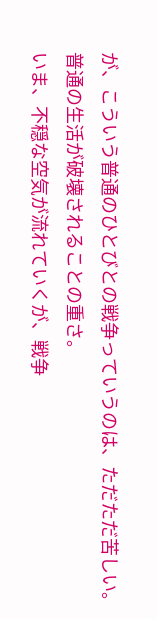が、こういう普通のひとびとの戦争っていうのは、ただただ苦しい。
普通の生活が破壊されることの重さ。
いま、不穏な空気が流れていくが、戦争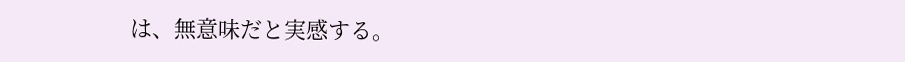は、無意味だと実感する。